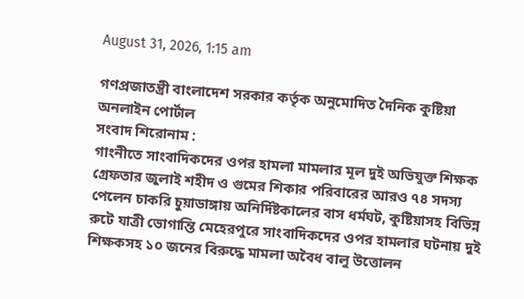August 31, 2026, 1:15 am

গণপ্রজাতন্ত্রী বাংলাদেশ সরকার কর্তৃক অনুমোদিত দৈনিক কুষ্টিয়া অনলাইন পোর্টাল
সংবাদ শিরোনাম :
গাংনীতে সাংবাদিকদের ওপর হামলা মামলার মূল দুই অভিযুক্ত শিক্ষক গ্রেফতার জুলাই শহীদ ও গুমের শিকার পরিবারের আরও ৭৪ সদস্য পেলেন চাকরি চুয়াডাঙ্গায় অনির্দিষ্টকালের বাস ধর্মঘট, কুষ্টিয়াসহ বিভিন্ন রুটে যাত্রী ভোগান্তি মেহেরপুরে সাংবাদিকদের ওপর হামলার ঘটনায় দুই শিক্ষকসহ ১০ জনের বিরুদ্ধে মামলা অবৈধ বালু উত্তোলন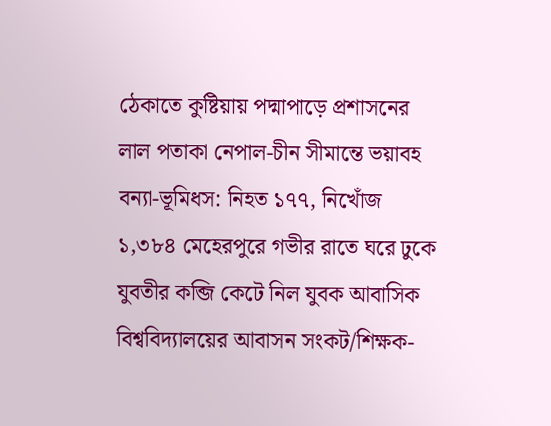ঠেকাতে কুষ্টিয়ায় পদ্মাপাড়ে প্রশাসনের লাল পতাকা নেপাল-চীন সীমান্তে ভয়াবহ বন্যা-ভূমিধস: নিহত ১৭৭, নিখোঁজ ১,৩৮৪ মেহেরপুরে গভীর রাতে ঘরে ঢুকে যুবতীর কব্জি কেটে নিল যুবক আবাসিক বিশ্ববিদ্যালয়ের আবাসন সংকট/শিক্ষক-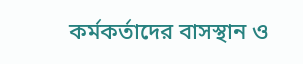কর্মকর্তাদের বাসস্থান ও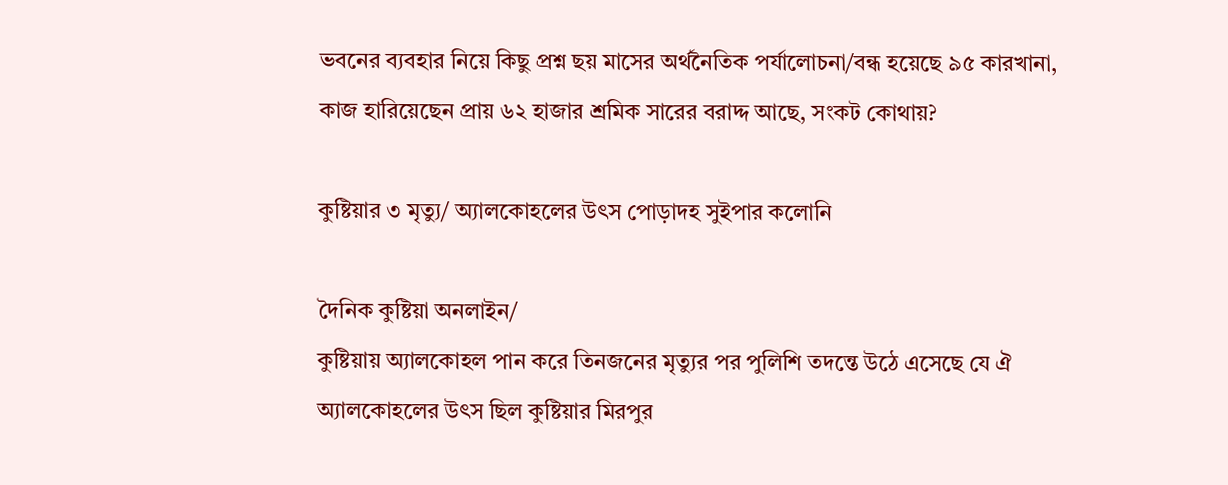ভবনের ব্যবহার নিয়ে কিছু প্রশ্ন ছয় মাসের অর্থনৈতিক পর্যালোচনা/বন্ধ হয়েছে ৯৫ কারখানা, কাজ হারিয়েছেন প্রায় ৬২ হাজার শ্রমিক সারের বরাদ্দ আছে, সংকট কোথায়?

কুষ্টিয়ার ৩ মৃত্যু/ অ্যালকোহলের উৎস পোড়াদহ সুইপার কলোনি

দৈনিক কুষ্টিয়া অনলাইন/
কুষ্টিয়ায় অ্যালকোহল পান করে তিনজনের মৃত্যুর পর পুলিশি তদন্তে উঠে এসেছে যে ঐ অ্যালকোহলের উৎস ছিল কুষ্টিয়ার মিরপুর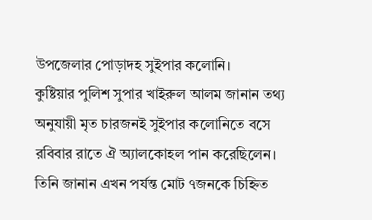উপজেলার পোড়াদহ সুইপার কলোনি।
কুষ্টিয়ার পুলিশ সুপার খাইরুল আলম জানান তথ্য অনুযায়ী মৃত চারজনই সুইপার কলোনিতে বসে রবিবার রাতে ঐ অ্যালকোহল পান করেছিলেন। তিনি জানান এখন পর্যন্ত মোট ৭জনকে চিহ্নিত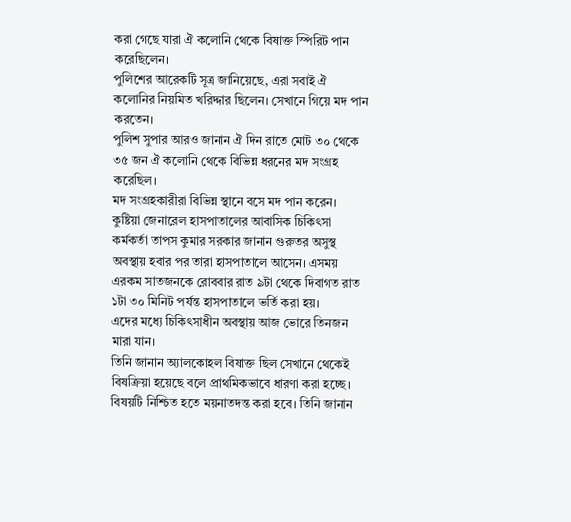করা গেছে যারা ঐ কলোনি থেকে বিষাক্ত স্পিরিট পান করেছিলেন।
পুলিশের আরেকটি সূত্র জানিয়েছে, এরা সবাই ঐ কলোনির নিয়মিত খরিদ্দার ছিলেন। সেখানে গিয়ে মদ পান করতেন।
পুলিশ সুপার আরও জানান ঐ দিন রাতে মোট ৩০ থেকে ৩৫ জন ঐ কলোনি থেকে বিভিন্ন ধরনের মদ সংগ্রহ করেছিল।
মদ সংগ্রহকারীরা বিভিন্ন স্থানে বসে মদ পান করেন।
কুষ্টিয়া জেনারেল হাসপাতালের আবাসিক চিকিৎসা কর্মকর্তা তাপস কুমার সরকার জানান গুরুতর অসুস্থ অবস্থায় হবার পর তারা হাসপাতালে আসেন। এসময় এরকম সাতজনকে রোববার রাত ৯টা থেকে দিবাগত রাত ১টা ৩০ মিনিট পর্যন্ত হাসপাতালে ভর্তি করা হয়।
এদের মধ্যে চিকিৎসাধীন অবস্থায় আজ ভোরে তিনজন মারা যান।
তিনি জানান অ্যালকোহল বিষাক্ত ছিল সেখানে থেকেই বিষক্রিয়া হয়েছে বলে প্রাথমিকভাবে ধারণা করা হচ্ছে। বিষয়টি নিশ্চিত হতে ময়নাতদন্ত করা হবে। তিনি জানান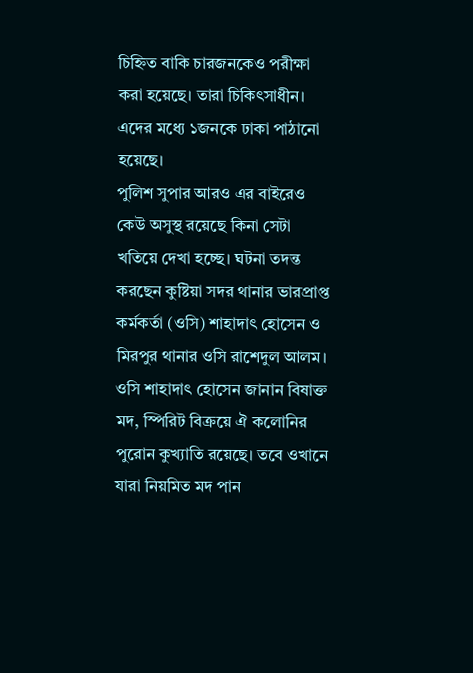চিহ্নিত বাকি চারজনকেও পরীক্ষা করা হয়েছে। তারা চিকিৎসাধীন। এদের মধ্যে ১জনকে ঢাকা পাঠানো হয়েছে।
পুলিশ সুপার আরও এর বাইরেও কেউ অসুস্থ রয়েছে কিনা সেটা খতিয়ে দেখা হচ্ছে। ঘটনা তদন্ত করছেন কুষ্টিয়া সদর থানার ভারপ্রাপ্ত কর্মকর্তা (ওসি) শাহাদাৎ হোসেন ও মিরপুর থানার ওসি রাশেদুল আলম।
ওসি শাহাদাৎ হোসেন জানান বিষাক্ত মদ, স্পিরিট বিক্রয়ে ঐ কলোনির পুরোন কুখ্যাতি রয়েছে। তবে ওখানে যারা নিয়মিত মদ পান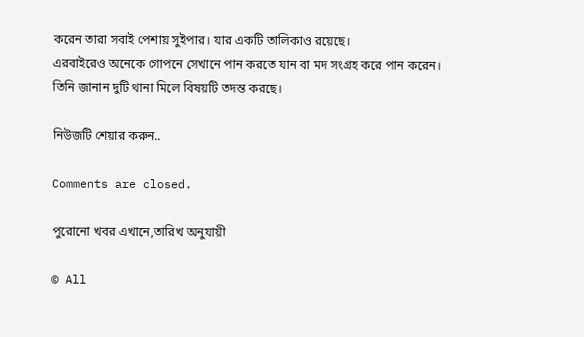করেন তারা সবাই পেশায় সুইপার। যার একটি তালিকাও রয়েছে।
এরবাইরেও অনেকে গোপনে সেখানে পান করতে যান বা মদ সংগ্রহ করে পান করেন।
তিনি জানান দুটি থানা মিলে বিষয়টি তদন্ত করছে।

নিউজটি শেয়ার করুন..

Comments are closed.

পুরোনো খবর এখানে,তারিখ অনুযায়ী

© All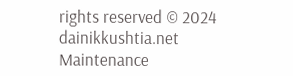rights reserved © 2024 dainikkushtia.net
Maintenance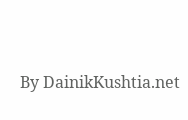By DainikKushtia.net